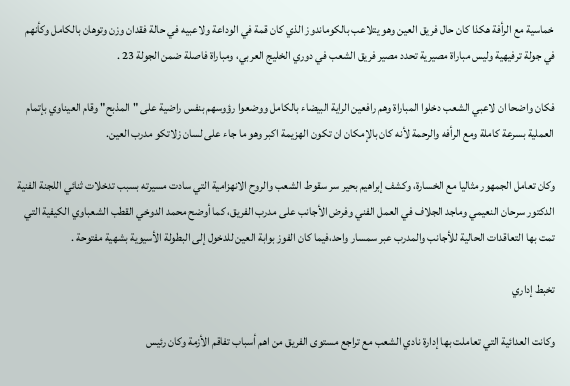خماسية مع الرأفة هكذا كان حال فريق العين وهو يتلاعب بالكوماندوز الذي كان قمة في الوداعة ولاعبيه في حالة فقدان وزن وتوهان بالكامل وكأنهم في جولة ترفيهية وليس مباراة مصيرية تحدد مصير فريق الشعب في دوري الخليج العربي، ومباراة فاصلة ضمن الجولة 23 .

فكان واضحا ان لاعبي الشعب دخلوا المباراة وهم رافعين الراية البيضاء بالكامل ووضعوا رؤوسهم بنفس راضية على "المذبح" وقام العيناوي بإتمام العملية بسرعة كاملة ومع الرأفه والرحمة لأنه كان بالإمكان ان تكون الهزيمة اكبر وهو ما جاء على لسان زلاتكو مدرب العين.

وكان تعامل الجمهور مثاليا مع الخسارة، وكشف إبراهيم بحير سر سقوط الشعب والروح الانهزامية التي سادت مسيرته بسبب تدخلات ثنائي اللجنة الفنية الدكتور سرحان النعيمي وماجد الجلاف في العمل الفني وفرض الأجانب على مدرب الفريق، كما أوضح محمد الدوخي القطب الشعباوي الكيفية التي تمت بها التعاقدات الحالية للأجانب والمدرب عبر سمسار واحد،فيما كان الفوز بوابة العين للدخول إلى البطولة الأسيوية بشهية مفتوحة .

تخبط إداري

وكانت العدائية التي تعاملت بها إدارة نادي الشعب مع تراجع مستوى الفريق من اهم أسباب تفاقم الأزمة وكان رئيس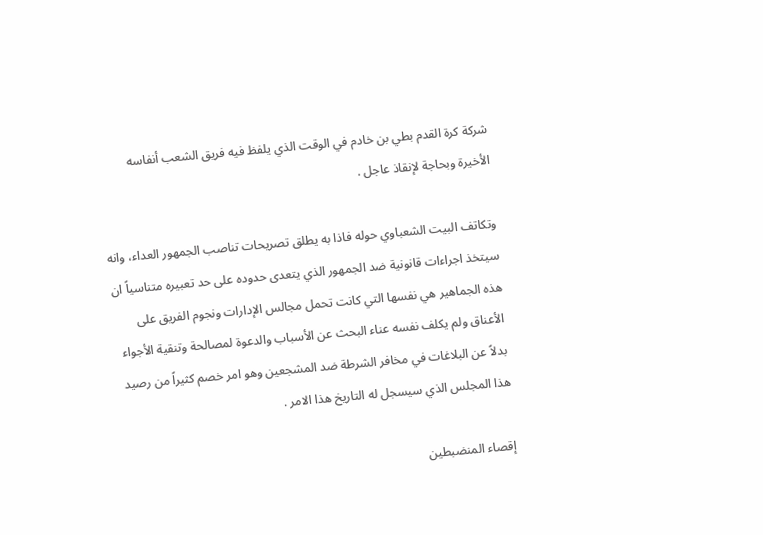شركة كرة القدم بطي بن خادم في الوقت الذي يلفظ فيه فريق الشعب أنفاسه الأخيرة وبحاجة لإنقاذ عاجل .

وتكاتف البيت الشعباوي حوله فاذا به يطلق تصريحات تناصب الجمهور العداء، وانه سيتخذ اجراءات قانونية ضد الجمهور الذي يتعدى حدوده على حد تعبيره متناسياً ان هذه الجماهير هي نفسها التي كانت تحمل مجالس الإدارات ونجوم الفريق على الأعناق ولم يكلف نفسه عناء البحث عن الأسباب والدعوة لمصالحة وتنقية الأجواء بدلاً عن البلاغات في مخافر الشرطة ضد المشجعين وهو امر خصم كثيراً من رصيد هذا المجلس الذي سيسجل له التاريخ هذا الامر .

إقصاء المنضبطين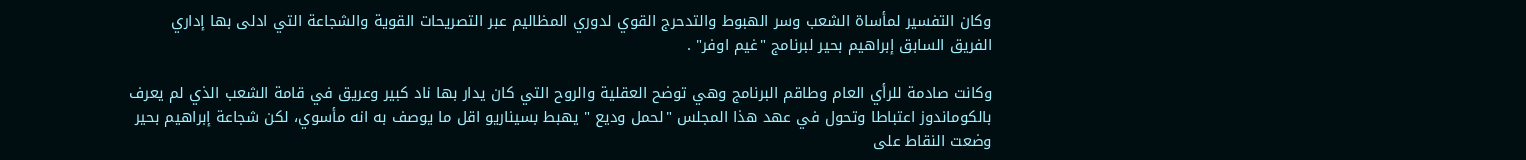وكان التفسير لمأساة الشعب وسر الهبوط والتدحرج القوي لدوري المظاليم عبر التصريحات القوية والشجاعة التي ادلى بها إداري الفريق السابق إبراهيم بحير لبرنامج "غيم اوفر" .

وكانت صادمة للرأي العام وطاقم البرنامج وهي توضح العقلية والروح التي كان يدار بها ناد كبير وعريق في قامة الشعب الذي لم يعرف بالكوماندوز اعتباطا وتحول في عهد هذا المجلس "لحمل وديع " يهبط بسيناريو اقل ما يوصف به انه مأسوي، لكن شجاعة إبراهيم بحير وضعت النقاط على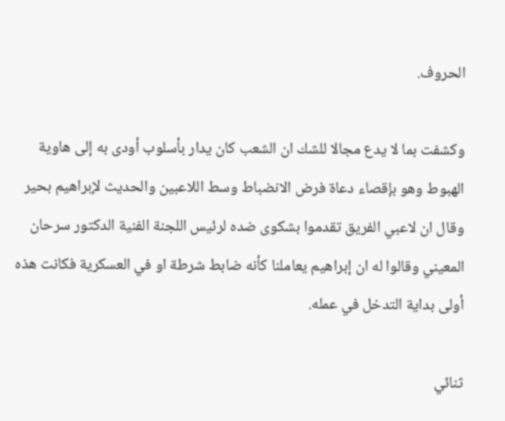الحروف.

وكشفت بما لا يدع مجالا للشك ان الشعب كان يدار بأسلوب أودى به إلى هاوية الهبوط وهو بإقصاء دعاة فرض الانضباط وسط اللاعبين والحديث لإبراهيم بحير وقال ان لاعبي الفريق تقدموا بشكوى ضده لرئيس اللجنة الفنية الدكتور سرحان المعيني وقالوا له ان إبراهيم يعاملنا كأنه ضابط شرطة او في العسكرية فكانت هذه أولى بداية التدخل في عمله.

ثنائي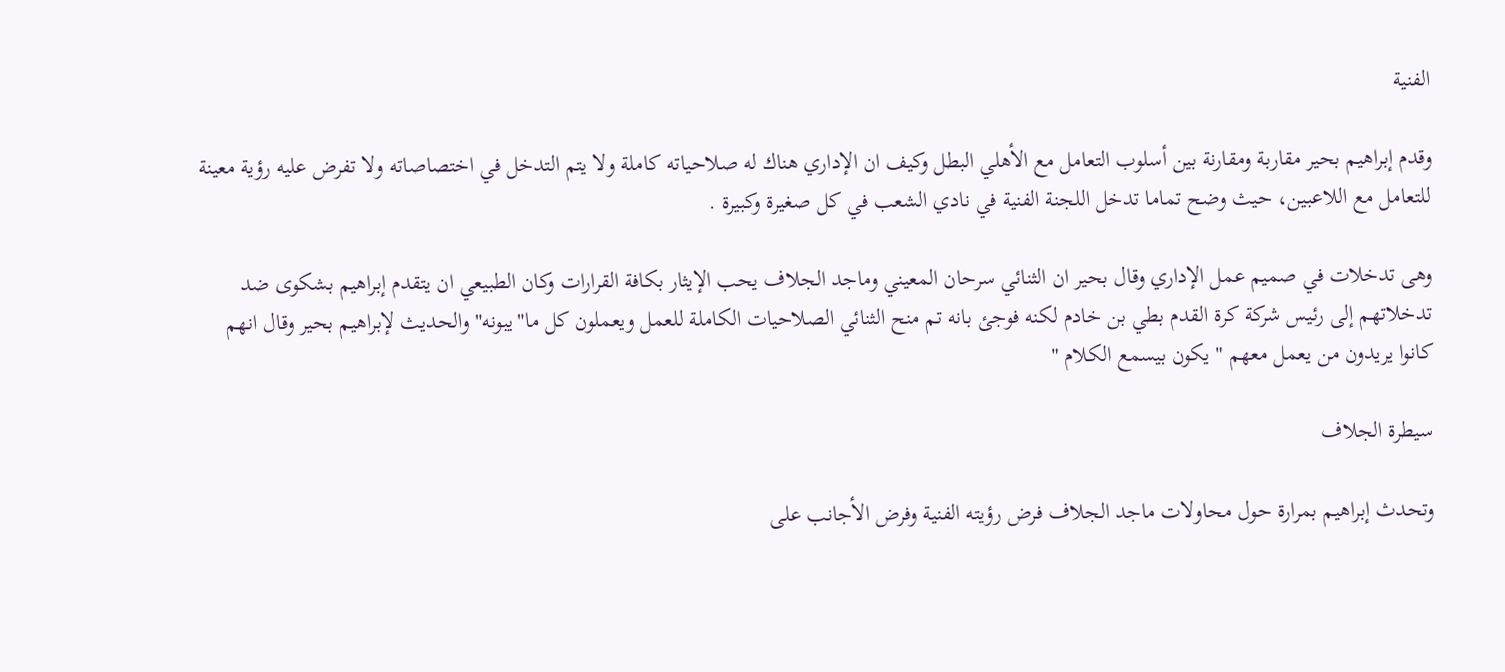الفنية

وقدم إبراهيم بحير مقاربة ومقارنة بين أسلوب التعامل مع الأهلي البطل وكيف ان الإداري هناك له صلاحياته كاملة ولا يتم التدخل في اختصاصاته ولا تفرض عليه رؤية معينة للتعامل مع اللاعبين، حيث وضح تماما تدخل اللجنة الفنية في نادي الشعب في كل صغيرة وكبيرة .

وهى تدخلات في صميم عمل الإداري وقال بحير ان الثنائي سرحان المعيني وماجد الجلاف يحب الإيثار بكافة القرارات وكان الطبيعي ان يتقدم إبراهيم بشكوى ضد تدخلاتهم إلى رئيس شركة كرة القدم بطي بن خادم لكنه فوجئ بانه تم منح الثنائي الصلاحيات الكاملة للعمل ويعملون كل ما"يبونه" والحديث لإبراهيم بحير وقال انهم كانوا يريدون من يعمل معهم " يكون بيسمع الكلام "

سيطرة الجلاف

وتحدث إبراهيم بمرارة حول محاولات ماجد الجلاف فرض رؤيته الفنية وفرض الأجانب على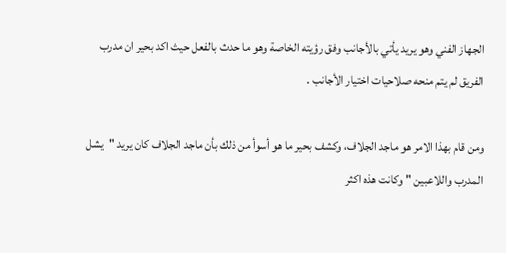الجهاز الفني وهو يريد يأتي بالأجانب وفق رؤيته الخاصة وهو ما حدث بالفعل حيث اكد بحير ان مدرب الفريق لم يتم منحه صلاحيات اختيار الأجانب .

ومن قام بهذا الامر هو ماجد الجلاف، وكشف بحير ما هو أسوأ من ذلك بأن ماجد الجلاف كان يريد "يشل المدرب واللاعبين " وكانت هذه اكثر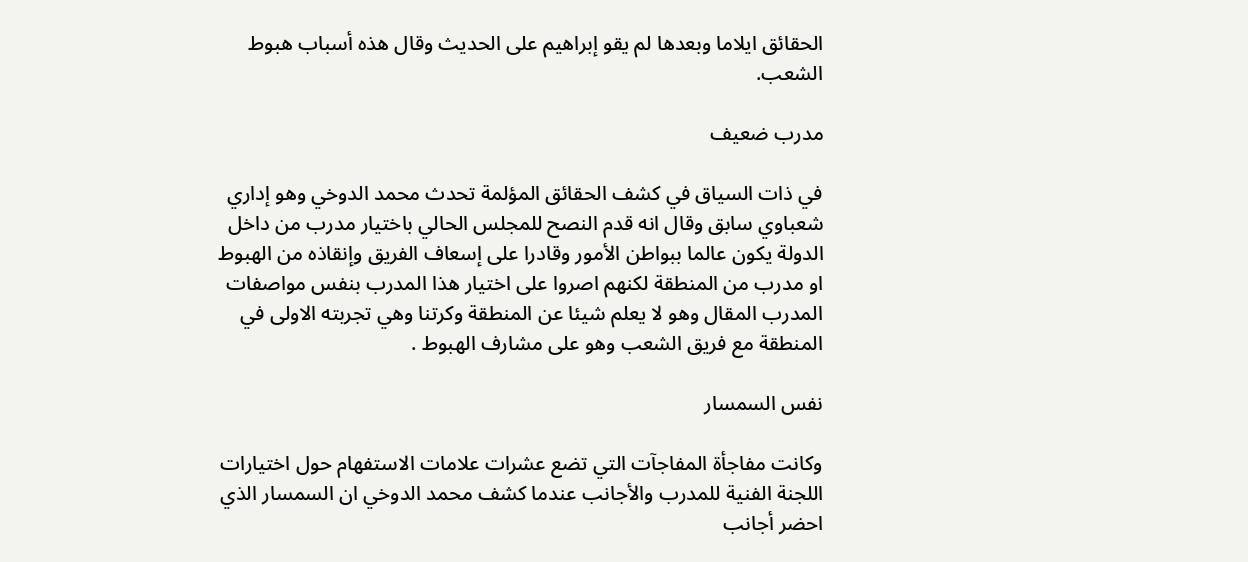الحقائق ايلاما وبعدها لم يقو إبراهيم على الحديث وقال هذه أسباب هبوط الشعب.

مدرب ضعيف

في ذات السياق في كشف الحقائق المؤلمة تحدث محمد الدوخي وهو إداري شعباوي سابق وقال انه قدم النصح للمجلس الحالي باختيار مدرب من داخل الدولة يكون عالما ببواطن الأمور وقادرا على إسعاف الفريق وإنقاذه من الهبوط او مدرب من المنطقة لكنهم اصروا على اختيار هذا المدرب بنفس مواصفات المدرب المقال وهو لا يعلم شيئا عن المنطقة وكرتنا وهي تجربته الاولى في المنطقة مع فريق الشعب وهو على مشارف الهبوط .

نفس السمسار

وكانت مفاجأة المفاجآت التي تضع عشرات علامات الاستفهام حول اختيارات اللجنة الفنية للمدرب والأجانب عندما كشف محمد الدوخي ان السمسار الذي احضر أجانب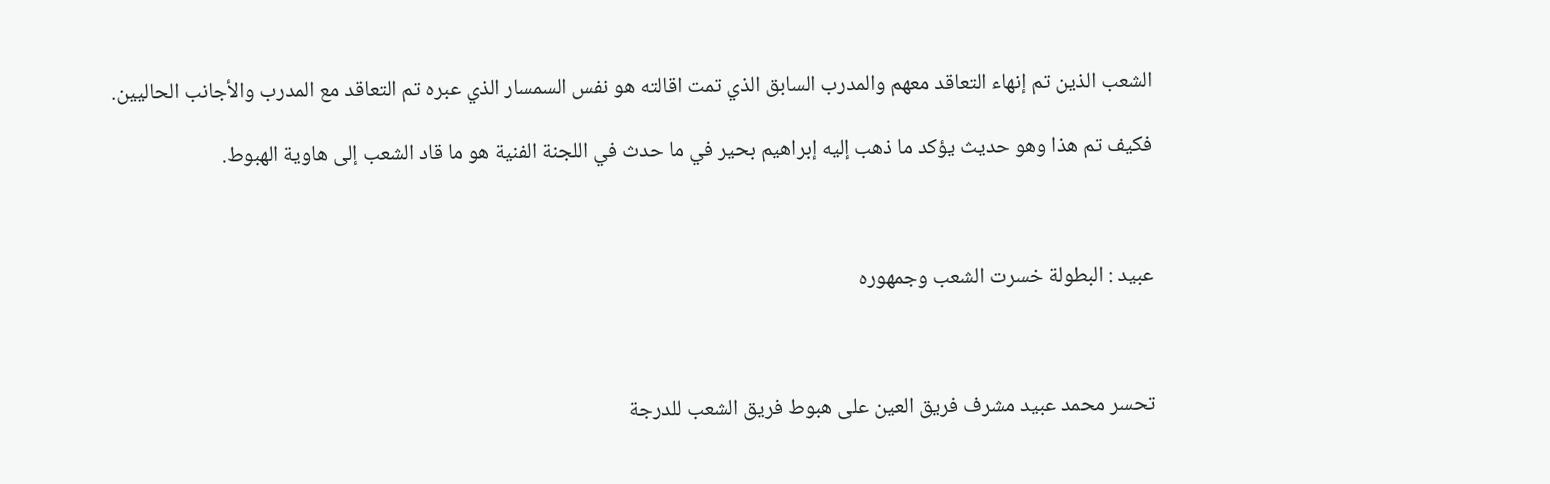الشعب الذين تم إنهاء التعاقد معهم والمدرب السابق الذي تمت اقالته هو نفس السمسار الذي عبره تم التعاقد مع المدرب والأجانب الحاليين.

فكيف تم هذا وهو حديث يؤكد ما ذهب إليه إبراهيم بحير في ما حدث في اللجنة الفنية هو ما قاد الشعب إلى هاوية الهبوط.



عبيد : البطولة خسرت الشعب وجمهوره



تحسر محمد عبيد مشرف فريق العين على هبوط فريق الشعب للدرجة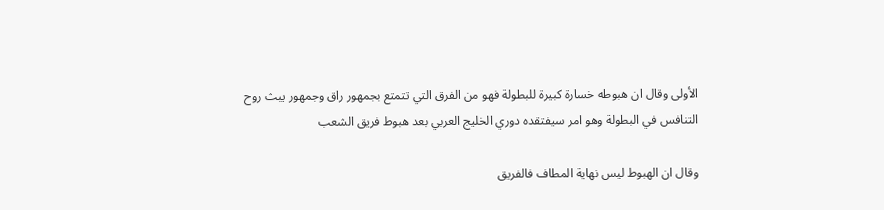الأولى وقال ان هبوطه خسارة كبيرة للبطولة فهو من الفرق التي تتمتع بجمهور راق وجمهور يبث روح التنافس في البطولة وهو امر سيفتقده دوري الخليج العربي بعد هبوط فريق الشعب

وقال ان الهبوط ليس نهاية المطاف فالفريق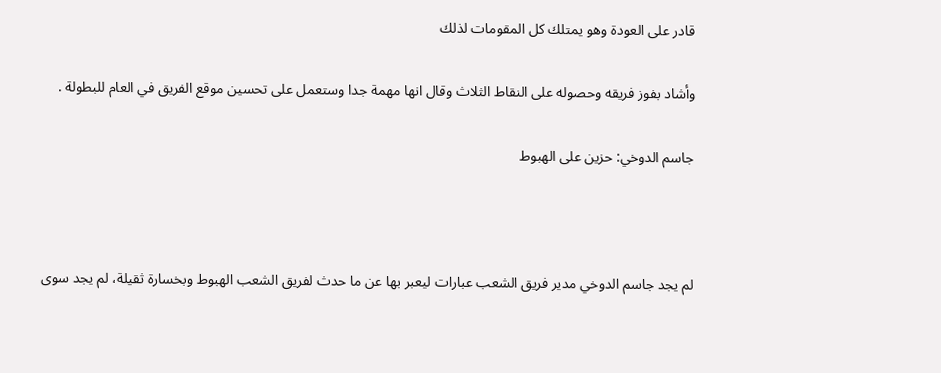قادر على العودة وهو يمتلك كل المقومات لذلك

وأشاد بفوز فريقه وحصوله على النقاط الثلاث وقال انها مهمة جدا وستعمل على تحسين موقع الفريق في العام للبطولة .

جاسم الدوخي: حزين على الهبوط



لم يجد جاسم الدوخي مدير فريق الشعب عبارات ليعبر بها عن ما حدث لفريق الشعب الهبوط وبخسارة ثقيلة، لم يجد سوى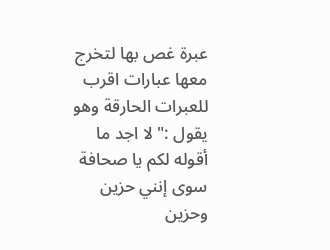عبرة غص بها لتخرج معها عبارات اقرب للعبرات الحارقة وهو يقول :" لا اجد ما أقوله لكم يا صحافة سوى إنني حزين وحزين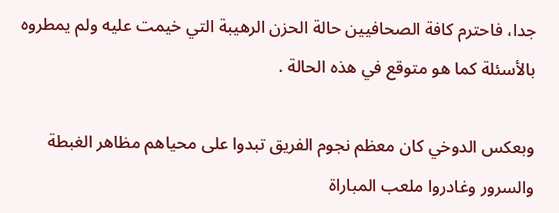جدا، فاحترم كافة الصحافيين حالة الحزن الرهيبة التي خيمت عليه ولم يمطروه بالأسئلة كما هو متوقع في هذه الحالة .

وبعكس الدوخي كان معظم نجوم الفريق تبدوا على محياهم مظاهر الغبطة والسرور وغادروا ملعب المباراة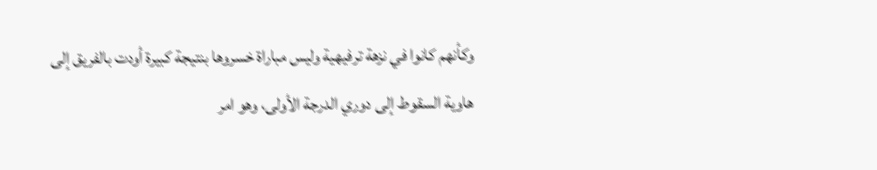وكأنهم كانوا في نزهة ترفيهية وليس مباراة خسروها بنتيجة كبيرة أودت بالفريق إلى هاوية السقوط إلى دوري الدرجة الأولى، وهو امر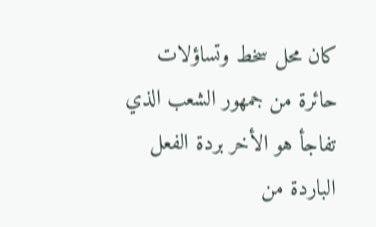كان محل سخط وتساؤلات حائرة من جمهور الشعب الذي تفاجأ هو الأخر بردة الفعل الباردة من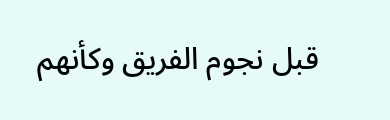قبل نجوم الفريق وكأنهم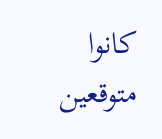كانوا متوقعين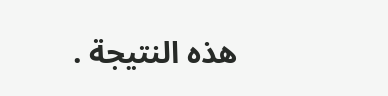هذه النتيجة .